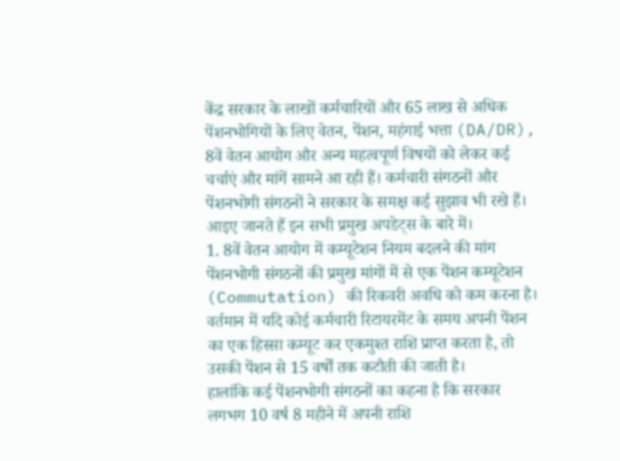केंद्र सरकार के लाखों कर्मचारियों और 65 लाख से अधिक पेंशनभोगियों के लिए वेतन, पेंशन, महंगाई भत्ता (DA/DR), 8वें वेतन आयोग और अन्य महत्वपूर्ण विषयों को लेकर कई चर्चाएं और मांगें सामने आ रही हैं। कर्मचारी संगठनों और पेंशनभोगी संगठनों ने सरकार के समक्ष कई सुझाव भी रखे हैं।
आइए जानते हैं इन सभी प्रमुख अपडेट्स के बारे में।
1. 8वें वेतन आयोग में कम्यूटेशन नियम बदलने की मांग
पेंशनभोगी संगठनों की प्रमुख मांगों में से एक पेंशन कम्यूटेशन (Commutation) की रिकवरी अवधि को कम करना है।
वर्तमान में यदि कोई कर्मचारी रिटायरमेंट के समय अपनी पेंशन का एक हिस्सा कम्यूट कर एकमुश्त राशि प्राप्त करता है, तो उसकी पेंशन से 15 वर्षों तक कटौती की जाती है।
हालांकि कई पेंशनभोगी संगठनों का कहना है कि सरकार लगभग 10 वर्ष 8 महीने में अपनी राशि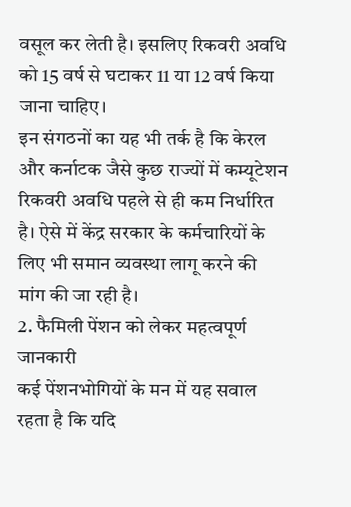वसूल कर लेती है। इसलिए रिकवरी अवधि को 15 वर्ष से घटाकर 11 या 12 वर्ष किया जाना चाहिए।
इन संगठनों का यह भी तर्क है कि केरल और कर्नाटक जैसे कुछ राज्यों में कम्यूटेशन रिकवरी अवधि पहले से ही कम निर्धारित है। ऐसे में केंद्र सरकार के कर्मचारियों के लिए भी समान व्यवस्था लागू करने की मांग की जा रही है।
2. फैमिली पेंशन को लेकर महत्वपूर्ण जानकारी
कई पेंशनभोगियों के मन में यह सवाल रहता है कि यदि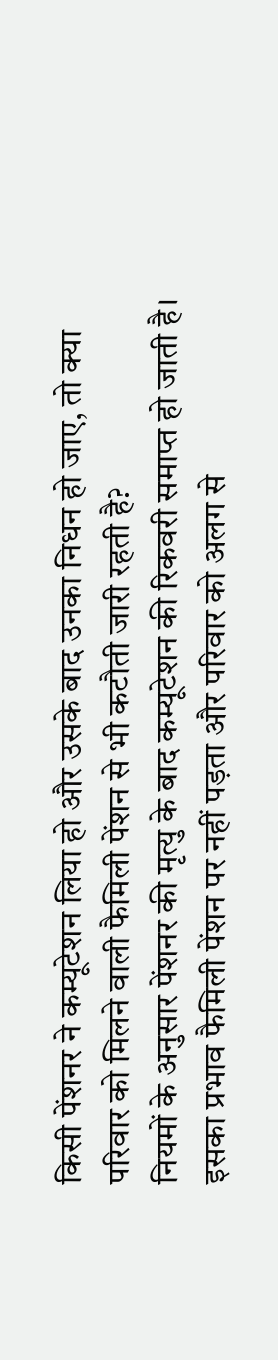किसी पेंशनर ने कम्यूटेशन लिया हो और उसके बाद उनका निधन हो जाए, तो क्या परिवार को मिलने वाली फैमिली पेंशन से भी कटौती जारी रहती है?
नियमों के अनुसार पेंशनर की मृत्यु के बाद कम्यूटेशन की रिकवरी समाप्त हो जाती है। इसका प्रभाव फैमिली पेंशन पर नहीं पड़ता और परिवार को अलग से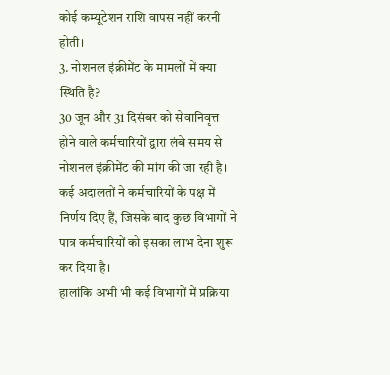कोई कम्यूटेशन राशि वापस नहीं करनी होती।
3. नोशनल इंक्रीमेंट के मामलों में क्या स्थिति है?
30 जून और 31 दिसंबर को सेवानिवृत्त होने वाले कर्मचारियों द्वारा लंबे समय से नोशनल इंक्रीमेंट की मांग की जा रही है।
कई अदालतों ने कर्मचारियों के पक्ष में निर्णय दिए हैं, जिसके बाद कुछ विभागों ने पात्र कर्मचारियों को इसका लाभ देना शुरू कर दिया है।
हालांकि अभी भी कई विभागों में प्रक्रिया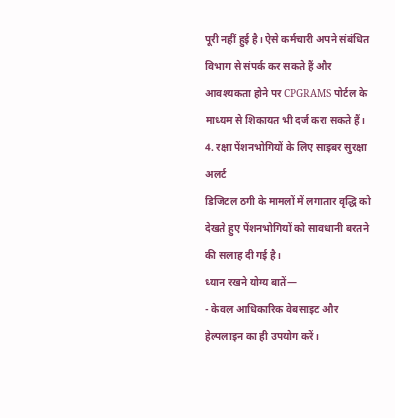पूरी नहीं हुई है। ऐसे कर्मचारी अपने संबंधित विभाग से संपर्क कर सकते हैं और आवश्यकता होने पर CPGRAMS पोर्टल के माध्यम से शिकायत भी दर्ज करा सकते हैं।
4. रक्षा पेंशनभोगियों के लिए साइबर सुरक्षा अलर्ट
डिजिटल ठगी के मामलों में लगातार वृद्धि को देखते हुए पेंशनभोगियों को सावधानी बरतने की सलाह दी गई है।
ध्यान रखने योग्य बातें—
- केवल आधिकारिक वेबसाइट और हेल्पलाइन का ही उपयोग करें।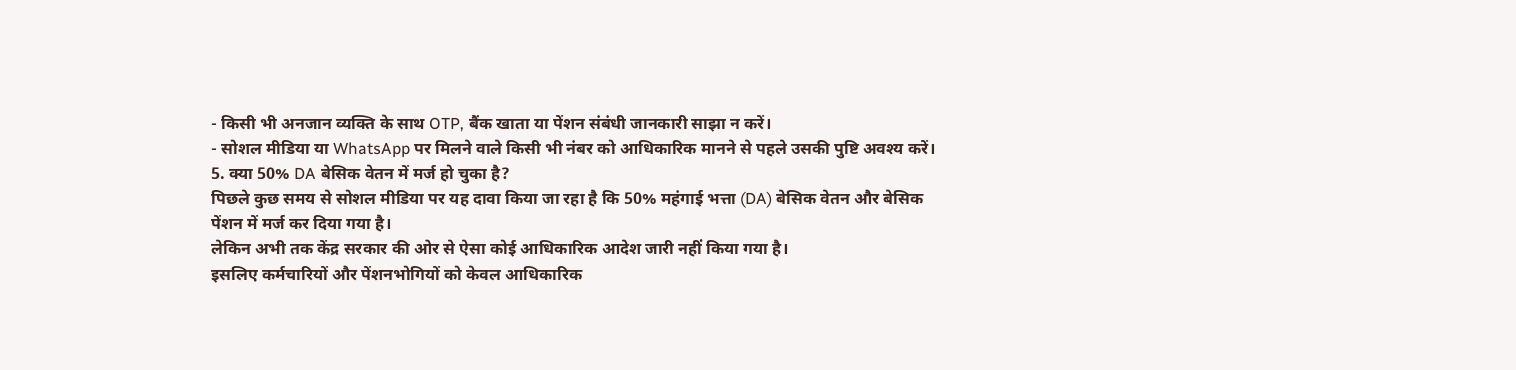- किसी भी अनजान व्यक्ति के साथ OTP, बैंक खाता या पेंशन संबंधी जानकारी साझा न करें।
- सोशल मीडिया या WhatsApp पर मिलने वाले किसी भी नंबर को आधिकारिक मानने से पहले उसकी पुष्टि अवश्य करें।
5. क्या 50% DA बेसिक वेतन में मर्ज हो चुका है?
पिछले कुछ समय से सोशल मीडिया पर यह दावा किया जा रहा है कि 50% महंगाई भत्ता (DA) बेसिक वेतन और बेसिक पेंशन में मर्ज कर दिया गया है।
लेकिन अभी तक केंद्र सरकार की ओर से ऐसा कोई आधिकारिक आदेश जारी नहीं किया गया है।
इसलिए कर्मचारियों और पेंशनभोगियों को केवल आधिकारिक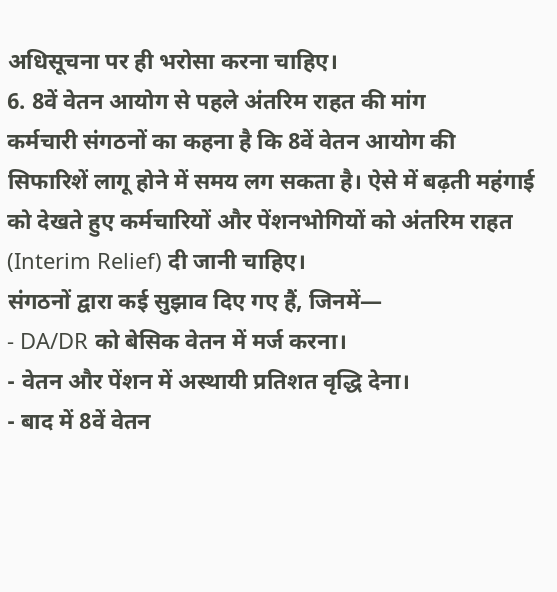अधिसूचना पर ही भरोसा करना चाहिए।
6. 8वें वेतन आयोग से पहले अंतरिम राहत की मांग
कर्मचारी संगठनों का कहना है कि 8वें वेतन आयोग की सिफारिशें लागू होने में समय लग सकता है। ऐसे में बढ़ती महंगाई को देखते हुए कर्मचारियों और पेंशनभोगियों को अंतरिम राहत (Interim Relief) दी जानी चाहिए।
संगठनों द्वारा कई सुझाव दिए गए हैं, जिनमें—
- DA/DR को बेसिक वेतन में मर्ज करना।
- वेतन और पेंशन में अस्थायी प्रतिशत वृद्धि देना।
- बाद में 8वें वेतन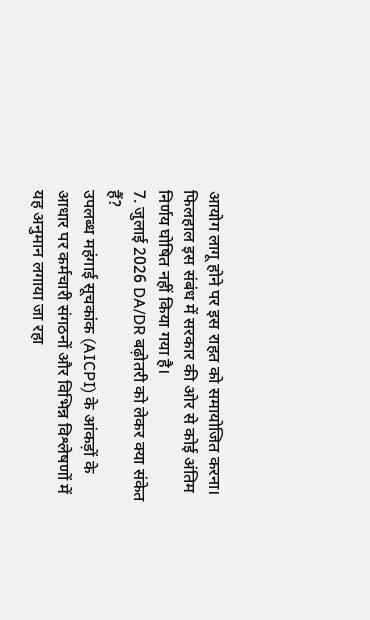आयोग लागू होने पर इस राहत को समायोजित करना।
फिलहाल इस संबंध में सरकार की ओर से कोई अंतिम निर्णय घोषित नहीं किया गया है।
7. जुलाई 2026 DA/DR बढ़ोतरी को लेकर क्या संकेत हैं?
उपलब्ध महंगाई सूचकांक (AICPI) के आंकड़ों के आधार पर कर्मचारी संगठनों और विभिन्न विश्लेषणों में यह अनुमान लगाया जा रहा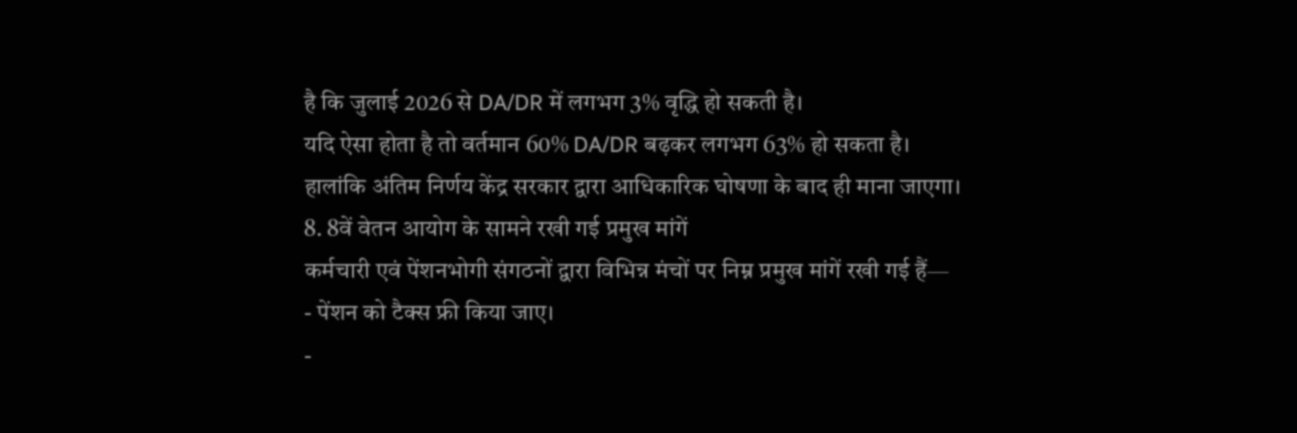है कि जुलाई 2026 से DA/DR में लगभग 3% वृद्धि हो सकती है।
यदि ऐसा होता है तो वर्तमान 60% DA/DR बढ़कर लगभग 63% हो सकता है।
हालांकि अंतिम निर्णय केंद्र सरकार द्वारा आधिकारिक घोषणा के बाद ही माना जाएगा।
8. 8वें वेतन आयोग के सामने रखी गई प्रमुख मांगें
कर्मचारी एवं पेंशनभोगी संगठनों द्वारा विभिन्न मंचों पर निम्न प्रमुख मांगें रखी गई हैं—
- पेंशन को टैक्स फ्री किया जाए।
-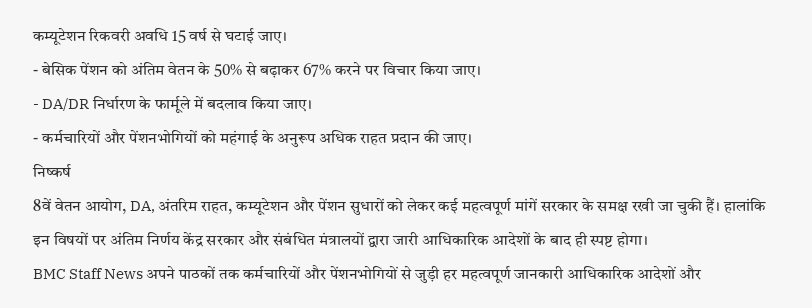कम्यूटेशन रिकवरी अवधि 15 वर्ष से घटाई जाए।
- बेसिक पेंशन को अंतिम वेतन के 50% से बढ़ाकर 67% करने पर विचार किया जाए।
- DA/DR निर्धारण के फार्मूले में बदलाव किया जाए।
- कर्मचारियों और पेंशनभोगियों को महंगाई के अनुरूप अधिक राहत प्रदान की जाए।
निष्कर्ष
8वें वेतन आयोग, DA, अंतरिम राहत, कम्यूटेशन और पेंशन सुधारों को लेकर कई महत्वपूर्ण मांगें सरकार के समक्ष रखी जा चुकी हैं। हालांकि इन विषयों पर अंतिम निर्णय केंद्र सरकार और संबंधित मंत्रालयों द्वारा जारी आधिकारिक आदेशों के बाद ही स्पष्ट होगा।
BMC Staff News अपने पाठकों तक कर्मचारियों और पेंशनभोगियों से जुड़ी हर महत्वपूर्ण जानकारी आधिकारिक आदेशों और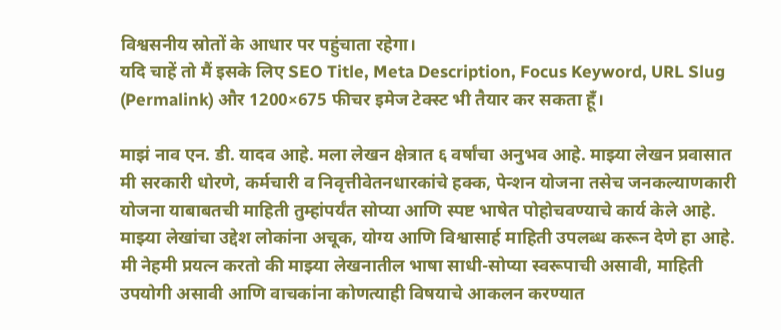विश्वसनीय स्रोतों के आधार पर पहुंचाता रहेगा।
यदि चाहें तो मैं इसके लिए SEO Title, Meta Description, Focus Keyword, URL Slug (Permalink) और 1200×675 फीचर इमेज टेक्स्ट भी तैयार कर सकता हूँ।

माझं नाव एन. डी. यादव आहे. मला लेखन क्षेत्रात ६ वर्षांचा अनुभव आहे. माझ्या लेखन प्रवासात मी सरकारी धोरणे, कर्मचारी व निवृत्तीवेतनधारकांचे हक्क, पेन्शन योजना तसेच जनकल्याणकारी योजना याबाबतची माहिती तुम्हांपर्यंत सोप्या आणि स्पष्ट भाषेत पोहोचवण्याचे कार्य केले आहे.
माझ्या लेखांचा उद्देश लोकांना अचूक, योग्य आणि विश्वासार्ह माहिती उपलब्ध करून देणे हा आहे. मी नेहमी प्रयत्न करतो की माझ्या लेखनातील भाषा साधी-सोप्या स्वरूपाची असावी, माहिती उपयोगी असावी आणि वाचकांना कोणत्याही विषयाचे आकलन करण्यात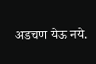अडचण येऊ नये.